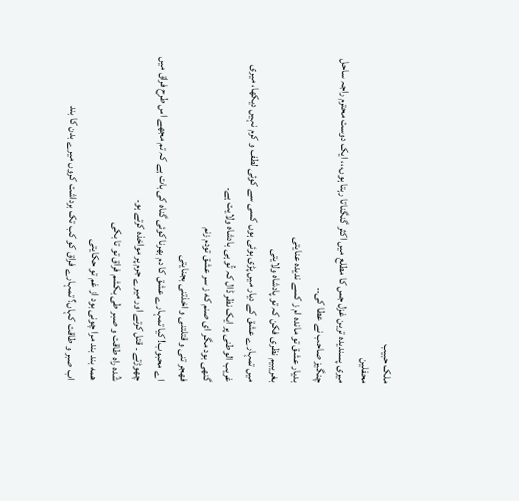ملک حبیب
محفلین
میری پسندیدہ ترین غزل جس کا مطلع میں اکثر گنگناتا رہتا ہوں،،، ایک دوست محترم راجہ ساحل چنگیز صاحب نے عطا کی۔۔
بدیار عشق تو ماندە ام ز کسے ندیدە عنایتی
بغریبیم نظری فکن کہ تو پادشاە ولایتی
میں تمہارے عشق کے دیار میں پڑی ہوئی ہوں کسی سے کوئی لطف و کرم نہیں دیکھا، میری غریب الوطنی پر ایک نظر ڈال کہ تُو ہی بادشاە ولایت ہے۔
گنهی بود مگر ای صنم که ز سر عشق تودم زنم
فهجر تنی و قتلتنی و اخذتنی بجنايتی
اے محبوب! کیا تمہارے عشق کا دم بھرنا کوئی گناە کی بات ہے کہ تم مجھے اس طرح فراق میں چھوڑتے ۔ قتل کرتے اور میرے جرم پر مواخذە کرتے ہو۔
شُده راه طاقت و صبر طی بکشم فراق تو تا بکی
همه بند بند مرا چونی بود از غم تو حکايتی
اب صبر و طاقت کہاں؟ تمہارے فراق کو کب تک برداشت کروں میرے بدن کا بند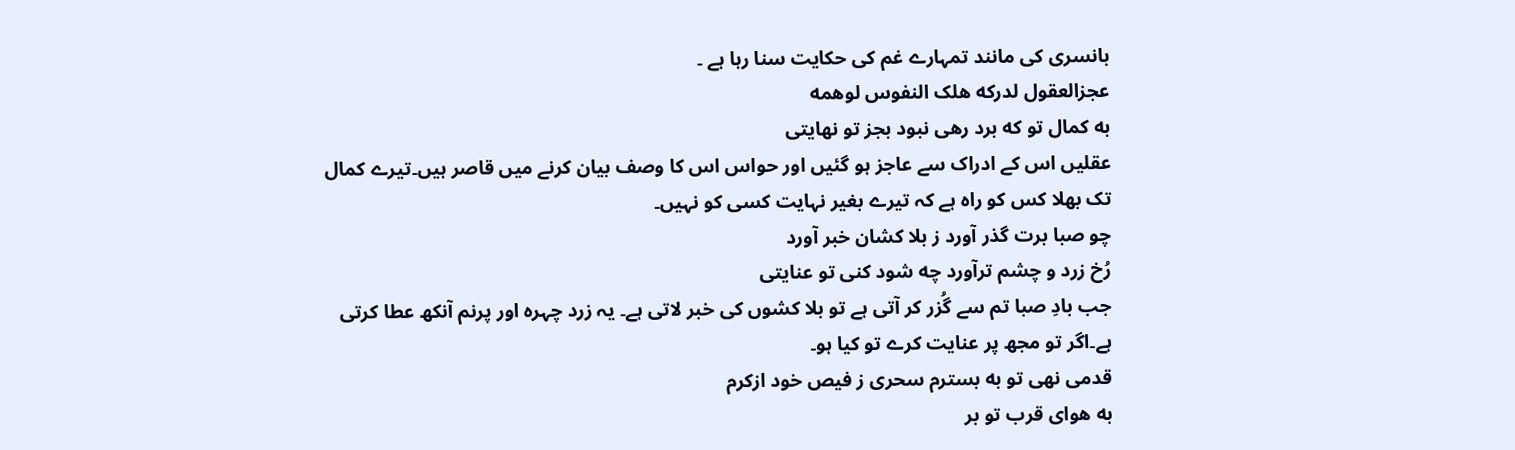بانسری کی مانند تمہارے غم کی حکایت سنا رہا ہے ۔
عجزالعقول لدرکه هلک النفوس لوهمه
به کمال تو که برد رهی نبود بجز تو نهايتی
عقلیں اس کے ادراک سے عاجز ہو گئیں اور حواس اس کا وصف بیان کرنے میں قاصر ہیں۔تیرے کمال تک بھلا کس کو راە ہے کہ تیرے بغیر نہایت کسی کو نہیں۔
چو صبا برت گذر آورد ز بلا کشان خبر آورد
رُخ زرد و چشم ترآورد چه شود کنی تو عنایتی
جب بادِ صبا تم سے گُزر کر آتی ہے تو بلا کشوں کی خبر لاتی ہے۔ یہ زرد چہرە اور پرنم آنکھ عطا کرتی ہے۔اگر تو مجھ پر عنایت کرے تو کیا ہو۔
قدمی نهی تو به بسترم سحری ز فيص خود ازکرم
به هوای قرب تو بر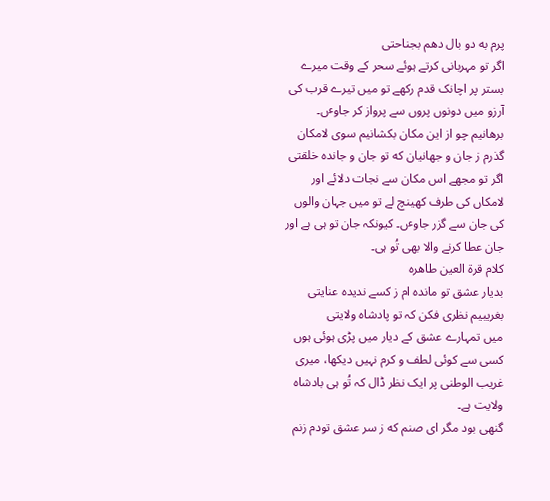پرم به دو بال دهم بجناحتی
اگر تو مہربانی کرتے ہوئے سحر کے وقت میرے بستر پر اچانک قدم رکھے تو میں تیرے قرب کی آرزو میں دونوں پروں سے پرواز کر جاوٴں۔
برهانيم چو از اين مکان بکشانيم سوی لامکان
گذرم ز جان و جهانيان که تو جان و جانده خلقتی
اگر تو مجھے اس مکان سے نجات دلائے اور لامکاں کی طرف کھینچ لے تو میں جہان والوں کی جان سے گزر جاوٴں۔ کیونکہ جان تو ہی ہے اور جان عطا کرنے والا بھی تُو ہی۔
کلام قرة العين طاهره
بدیار عشق تو ماندە ام ز کسے ندیدە عنایتی
بغریبیم نظری فکن کہ تو پادشاە ولایتی
میں تمہارے عشق کے دیار میں پڑی ہوئی ہوں کسی سے کوئی لطف و کرم نہیں دیکھا، میری غریب الوطنی پر ایک نظر ڈال کہ تُو ہی بادشاە ولایت ہے۔
گنهی بود مگر ای صنم که ز سر عشق تودم زنم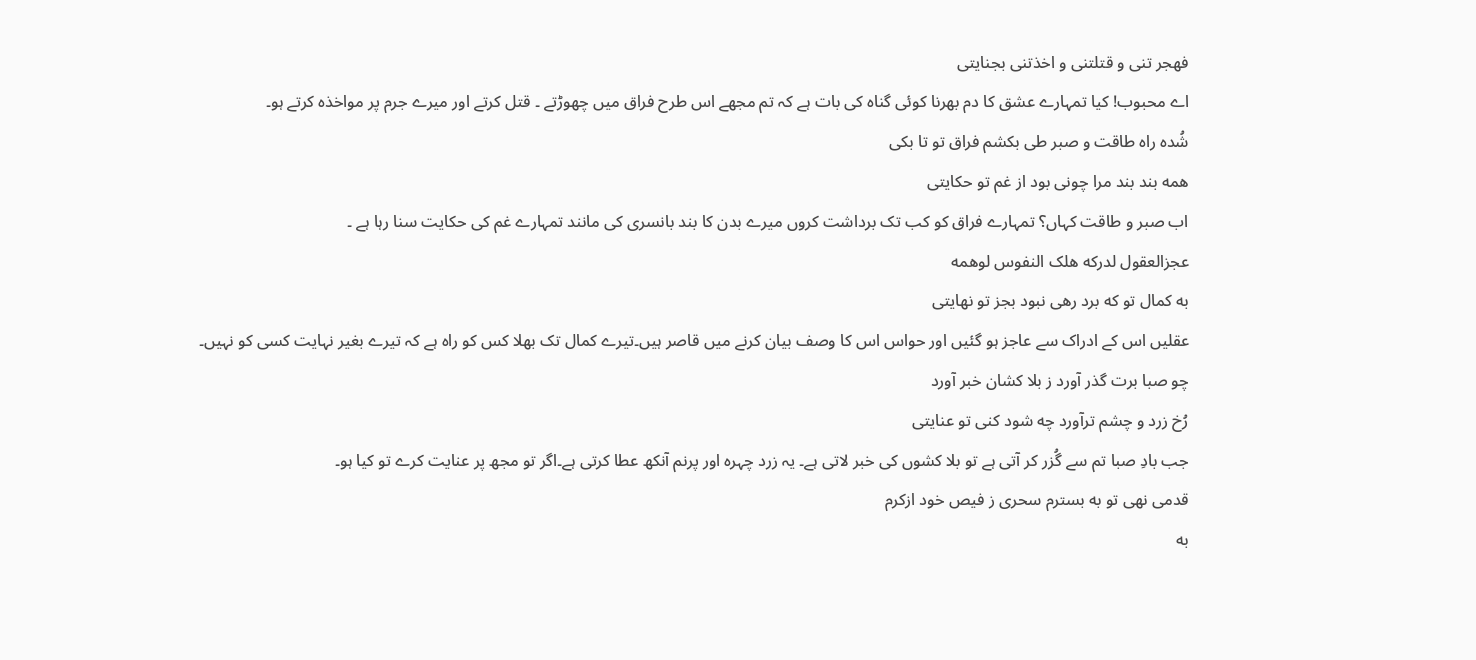فهجر تنی و قتلتنی و اخذتنی بجنايتی
اے محبوب! کیا تمہارے عشق کا دم بھرنا کوئی گناە کی بات ہے کہ تم مجھے اس طرح فراق میں چھوڑتے ۔ قتل کرتے اور میرے جرم پر مواخذە کرتے ہو۔
شُده راه طاقت و صبر طی بکشم فراق تو تا بکی
همه بند بند مرا چونی بود از غم تو حکايتی
اب صبر و طاقت کہاں؟ تمہارے فراق کو کب تک برداشت کروں میرے بدن کا بند بانسری کی مانند تمہارے غم کی حکایت سنا رہا ہے ۔
عجزالعقول لدرکه هلک النفوس لوهمه
به کمال تو که برد رهی نبود بجز تو نهايتی
عقلیں اس کے ادراک سے عاجز ہو گئیں اور حواس اس کا وصف بیان کرنے میں قاصر ہیں۔تیرے کمال تک بھلا کس کو راە ہے کہ تیرے بغیر نہایت کسی کو نہیں۔
چو صبا برت گذر آورد ز بلا کشان خبر آورد
رُخ زرد و چشم ترآورد چه شود کنی تو عنایتی
جب بادِ صبا تم سے گُزر کر آتی ہے تو بلا کشوں کی خبر لاتی ہے۔ یہ زرد چہرە اور پرنم آنکھ عطا کرتی ہے۔اگر تو مجھ پر عنایت کرے تو کیا ہو۔
قدمی نهی تو به بسترم سحری ز فيص خود ازکرم
به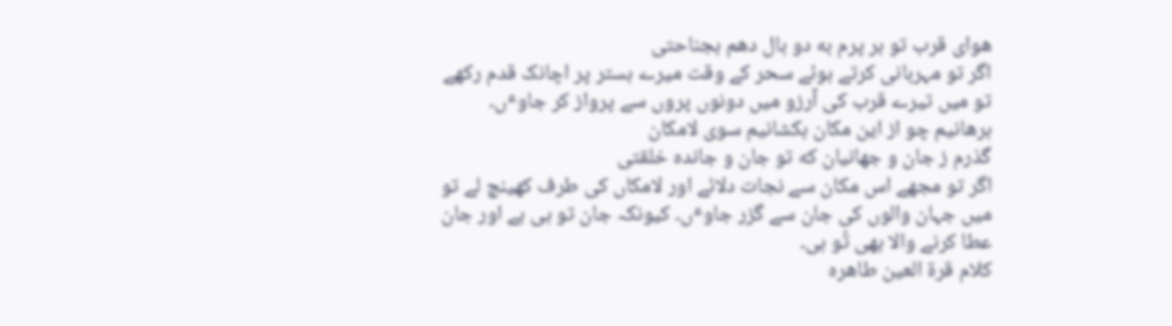هوای قرب تو بر پرم به دو بال دهم بجناحتی
اگر تو مہربانی کرتے ہوئے سحر کے وقت میرے بستر پر اچانک قدم رکھے تو میں تیرے قرب کی آرزو میں دونوں پروں سے پرواز کر جاوٴں۔
برهانيم چو از اين مکان بکشانيم سوی لامکان
گذرم ز جان و جهانيان که تو جان و جانده خلقتی
اگر تو مجھے اس مکان سے نجات دلائے اور لامکاں کی طرف کھینچ لے تو میں جہان والوں کی جان سے گزر جاوٴں۔ کیونکہ جان تو ہی ہے اور جان عطا کرنے والا بھی تُو ہی۔
کلام قرة العين طاهره